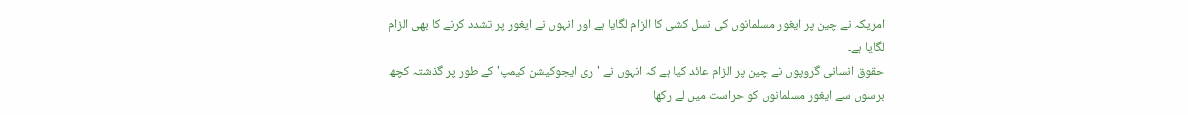امریکہ نے چین پر ایغور مسلمانوں کی نسل کشی کا الزام لگایا ہے اور انہوں نے ایغور پر تشدد کرنے کا بھی الزام لگایا ہے۔
حقوق انسانی گروپوں نے چین پر الزام عائد کیا ہے کہ انہوں نے 'ری ایجوکیشن کیمپ' کے طور پر گذشتہ کچھ برسوں سے ایغور مسلمانوں کو حراست میں لے رکھا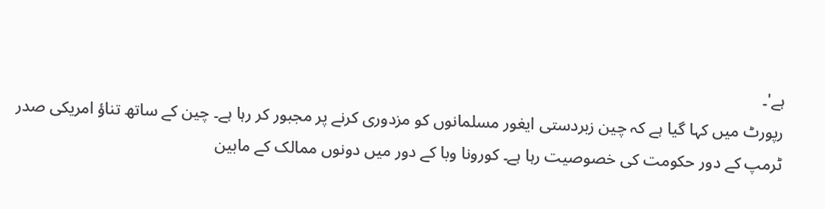ہے'۔
رپورٹ میں کہا گیا ہے کہ چین زبردستی ایغور مسلمانوں کو مزدوری کرنے پر مجبور کر رہا ہے۔ چین کے ساتھ تناؤ امریکی صدر ٹرمپ کے دور حکومت کی خصوصیت رہا ہے۔ کورونا وبا کے دور میں دونوں ممالک کے مابین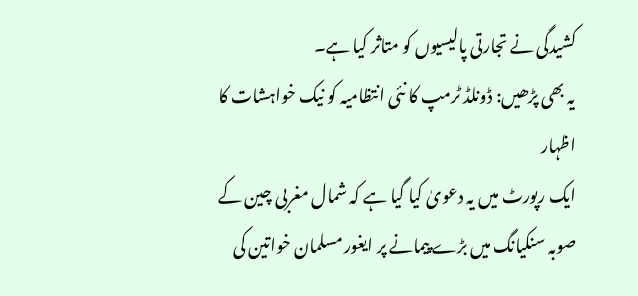کشیدگی نے تجارتی پالیسیوں کو متاثر کیا ہے۔
یہ بھی پڑھیں: ڈونلڈ ٹرمپ کا نئی انتظامیہ کو نیک خواہشات کا اظہار
ایک رپورٹ میں یہ دعویٰ کیا گیا ہے کہ شمال مغربی چین کے صوبہ سنکیانگ میں بڑے پیمانے پر ایغور مسلمان خواتین کی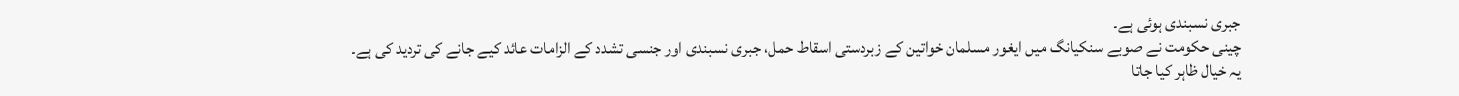جبری نسبندی ہوئی ہے۔
چینی حکومت نے صوبے سنکیانگ میں ایغور مسلمان خواتین کے زبردستی اسقاط حمل، جبری نسبندی اور جنسی تشدد کے الزامات عائد کیے جانے کی تردید کی ہے۔
یہ خیال ظاہر کیا جاتا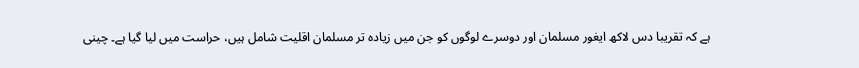ہے کہ تقریبا دس لاکھ ایغور مسلمان اور دوسرے لوگوں کو جن میں زیادہ تر مسلمان اقلیت شامل ہیں، حراست میں لیا گیا ہے۔ چینی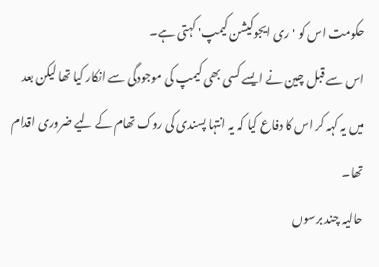حکومت اس کو 'ری ایجوکیشن کیمپ' کہتی ہے۔
اس سے قبل چین نے ایسے کسی بھی کیمپ کی موجودگی سے انکار کیا تھا لیکن بعد میں یہ کہہ کر اس کا دفاع کیا کہ یہ انتہا پسندی کی روک تھام کے لیے ضروری اقدام تھا۔
حالیہ چند برسوں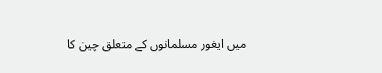میں ایغور مسلمانوں کے متعلق چین کا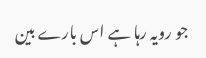جو رویہ رہا ہے اس بارے بین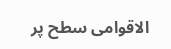الاقوامی سطح پر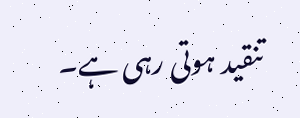تنقید ہوتی رہی ہے۔